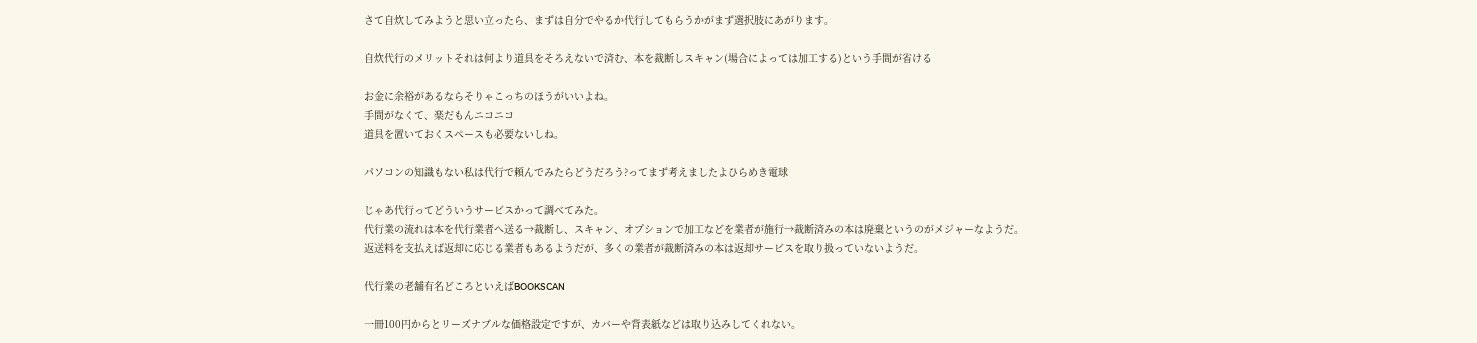さて自炊してみようと思い立ったら、まずは自分でやるか代行してもらうかがまず選択肢にあがります。

自炊代行のメリットそれは何より道具をそろえないで済む、本を裁断しスキャン(場合によっては加工する)という手間が省ける

お金に余裕があるならそりゃこっちのほうがいいよね。
手間がなくて、楽だもんニコニコ
道具を置いておくスペースも必要ないしね。

パソコンの知識もない私は代行で頼んでみたらどうだろう?ってまず考えましたよひらめき電球

じゃあ代行ってどういうサービスかって調べてみた。
代行業の流れは本を代行業者へ送る→裁断し、スキャン、オプションで加工などを業者が施行→裁断済みの本は廃棄というのがメジャーなようだ。
返送料を支払えば返却に応じる業者もあるようだが、多くの業者が裁断済みの本は返却サービスを取り扱っていないようだ。

代行業の老舗有名どころといえばBOOKSCAN

一冊100円からとリーズナブルな価格設定ですが、カバーや背表紙などは取り込みしてくれない。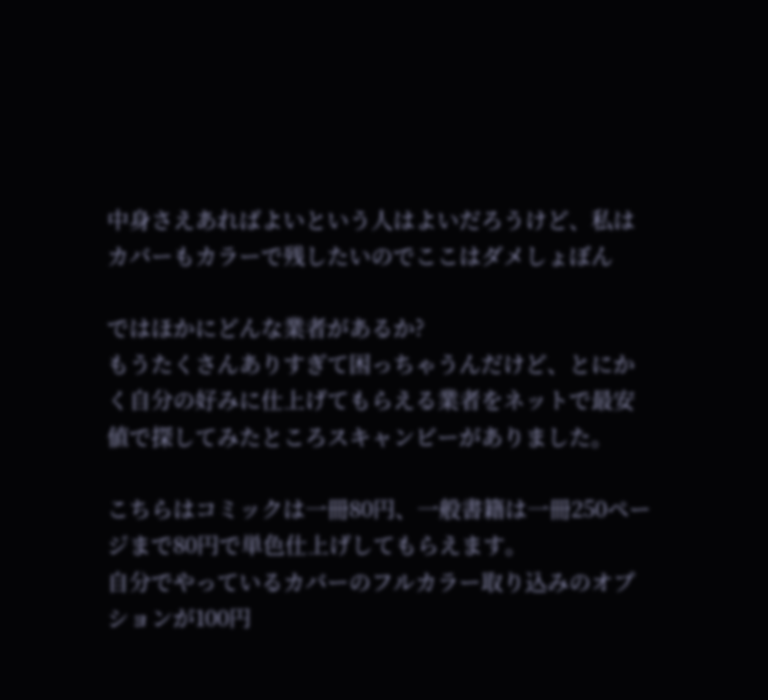中身さえあればよいという人はよいだろうけど、私はカバーもカラーで残したいのでここはダメしょぼん

ではほかにどんな業者があるか?
もうたくさんありすぎて困っちゃうんだけど、とにかく自分の好みに仕上げてもらえる業者をネットで最安値で探してみたところスキャンビーがありました。

こちらはコミックは一冊80円、一般書籍は一冊250ページまで80円で単色仕上げしてもらえます。
自分でやっているカバーのフルカラー取り込みのオプションが100円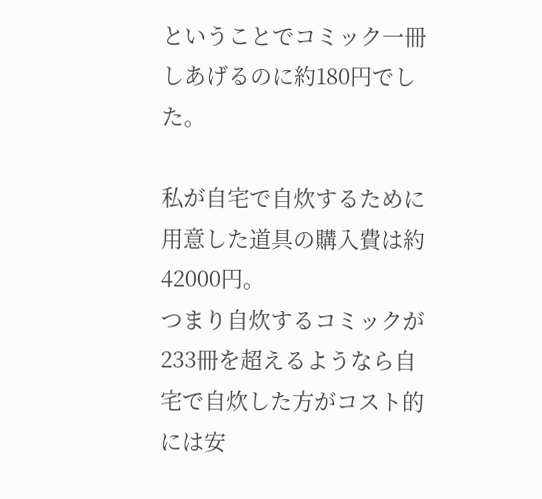ということでコミック一冊しあげるのに約180円でした。

私が自宅で自炊するために用意した道具の購入費は約42000円。
つまり自炊するコミックが233冊を超えるようなら自宅で自炊した方がコスト的には安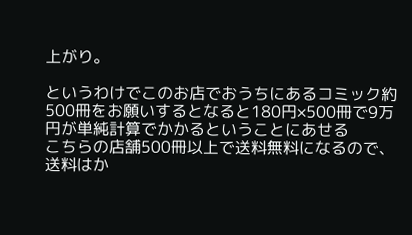上がり。

というわけでこのお店でおうちにあるコミック約500冊をお願いするとなると180円×500冊で9万円が単純計算でかかるということにあせる
こちらの店舗500冊以上で送料無料になるので、送料はか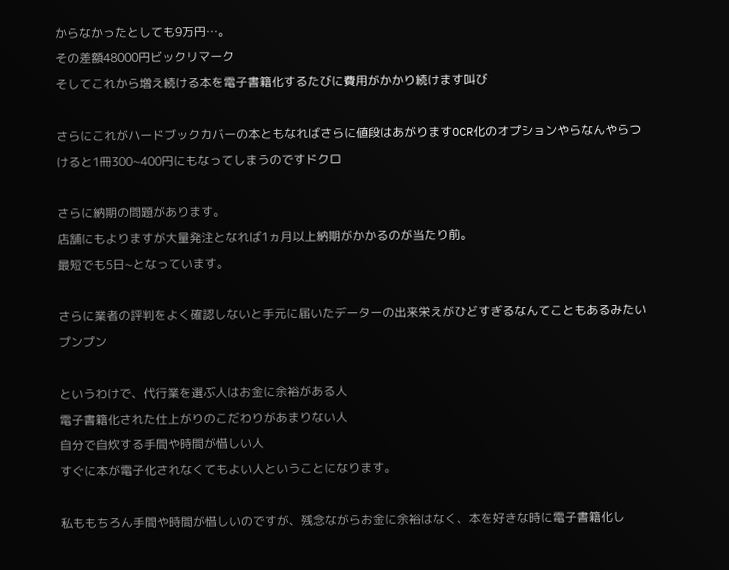からなかったとしても9万円…。
その差額48000円ビックリマーク
そしてこれから増え続ける本を電子書籍化するたびに費用がかかり続けます叫び

さらにこれがハードブックカバーの本ともなればさらに値段はあがりますOCR化のオプションやらなんやらつけると1冊300~400円にもなってしまうのですドクロ

さらに納期の問題があります。
店舗にもよりますが大量発注となれば1ヵ月以上納期がかかるのが当たり前。
最短でも5日~となっています。

さらに業者の評判をよく確認しないと手元に届いたデーターの出来栄えがひどすぎるなんてこともあるみたいプンプン

というわけで、代行業を選ぶ人はお金に余裕がある人
電子書籍化された仕上がりのこだわりがあまりない人
自分で自炊する手間や時間が惜しい人
すぐに本が電子化されなくてもよい人ということになります。

私ももちろん手間や時間が惜しいのですが、残念ながらお金に余裕はなく、本を好きな時に電子書籍化し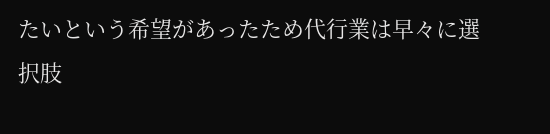たいという希望があったため代行業は早々に選択肢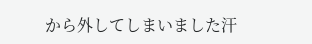から外してしまいました汗